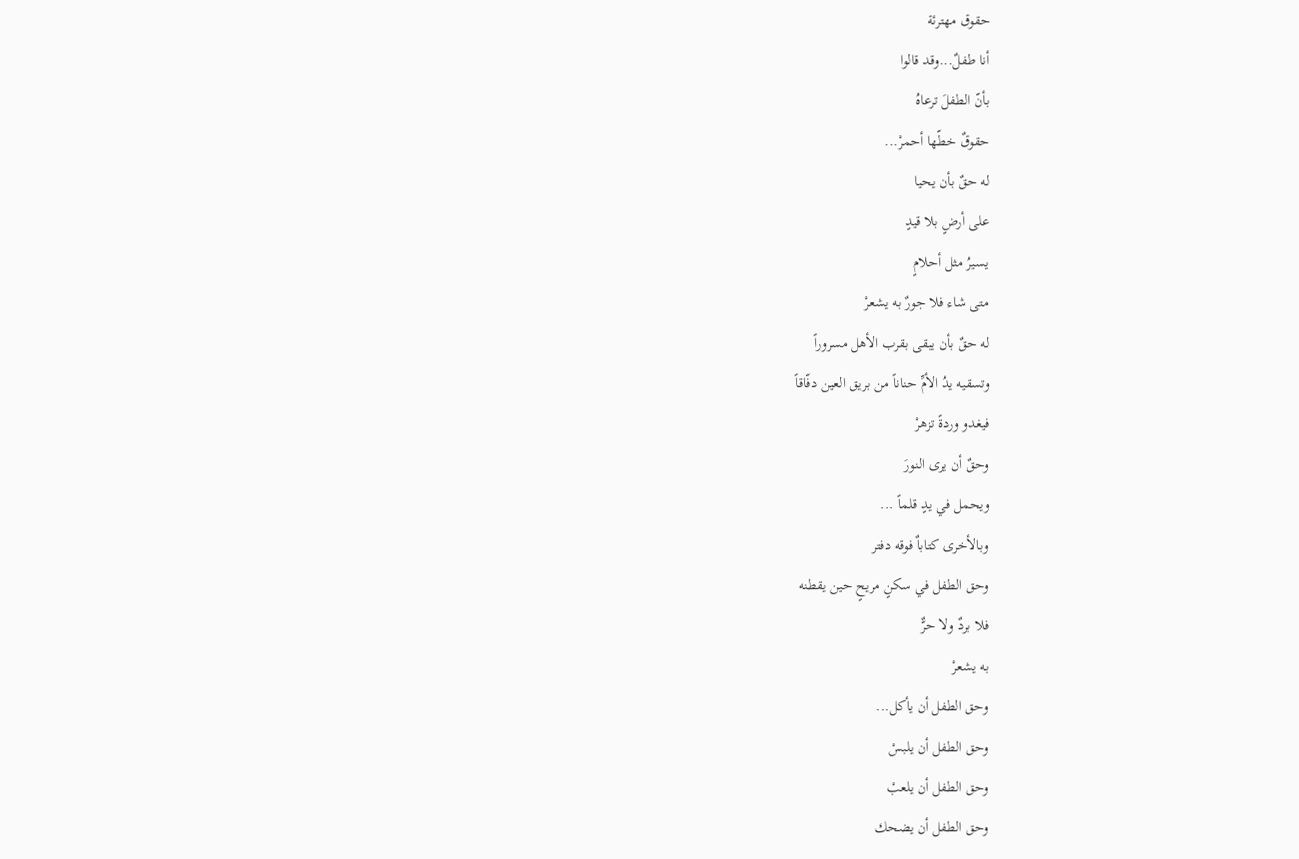حقوق مهترئة
أنا طفلٌ...وقد قالوا
بأنّ الطفلَ ترعاهُ
حقوقٌ خطّها أحمرْ...
له حقٌ بأن يحيا
على أرضٍ بلا قيدٍ
يسيرُ مثل أحلامٍ
متى شاء فلا جورٌ به يشعرْ
له حقٌ بأن يبقى بقرب الأهل مسروراً
وتسقيه يدُ الأمِّ حناناً من بريق العين دفّاقاً
فيغدو وردةً تزهرْ
وحقٌ أن يرى النورَ
ويحمل في يدٍ قلماً ...
وبالأخرى كتاباٌ فوقه دفتر
وحق الطفل في سكنٍ مريحٍ حين يقطنه
فلا بردٌ ولا حرٌّ
به يشعرْ
وحق الطفل أن يأكل...
وحق الطفل أن يلبسْ
وحق الطفل أن يلعبْ
وحق الطفل أن يضحك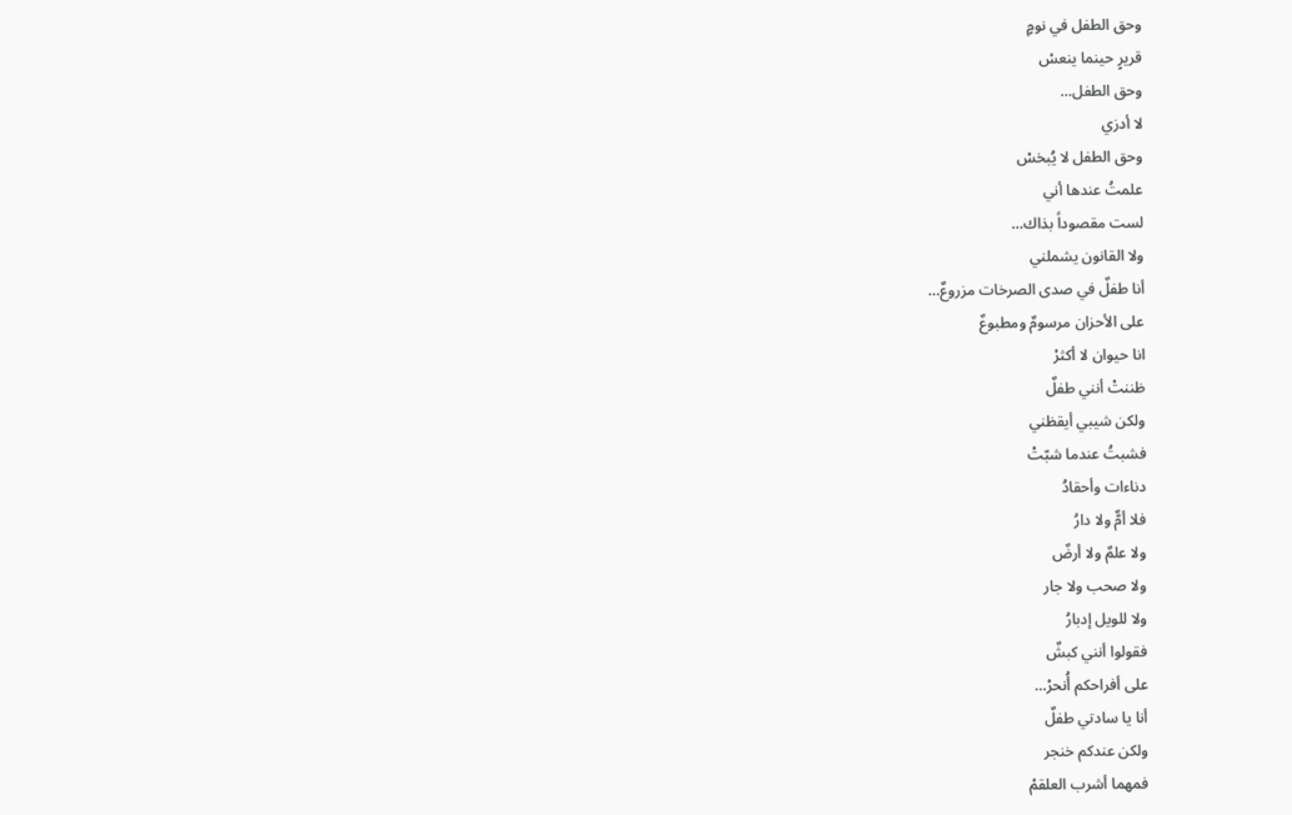وحق الطفل في نومٍ
قريرٍ حينما ينعسْ
وحق الطفل...
لا أدزي
وحق الطفل لا يُبخسْ
علمتُ عندها أني
لست مقصوداً بذاك...
ولا القانون يشملني
أنا طفلٌ في صدى الصرخات مزروعٌ...
على الأحزان مرسومٌ ومطبوعٌ
انا حيوان لا أكثرْ
ظننتْ أنني طفلٌ
ولكن شيبي أيقظني
فشبتُ عندما شبّتْ
دناءات وأحقادُ
فلا أمٌّ ولا دارُ
ولا علمٌ ولا أرضٌ
ولا صحب ولا جار
ولا للويل إدبارُ
فقولوا أنني كبشٌ
على أفراحكم أُنحرْ...
أنا يا سادتي طفلٌ
ولكن عندكم خنجر
فمهما أشرب العلقمْ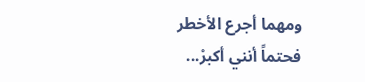ومهما أجرع الأخطر
فحتماً أنني أكبرْ...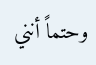وحتماً أنني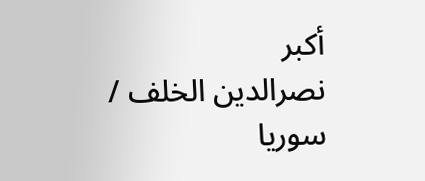أكبر
نصرالدين الخلف / سوريا